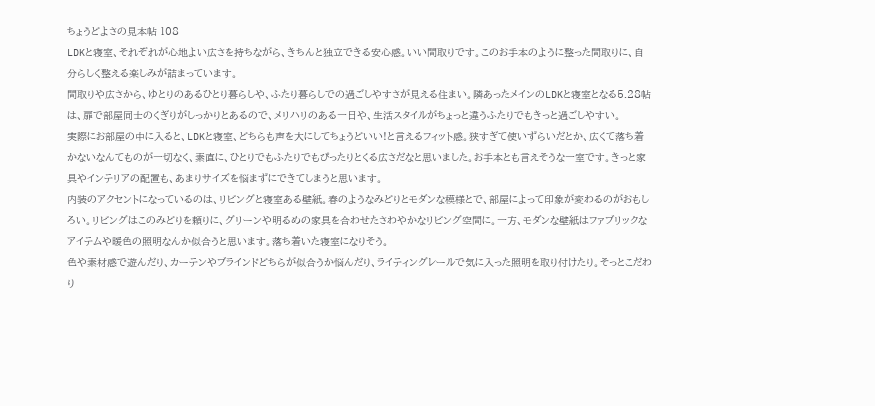ちょうどよさの見本帖 108
LDKと寝室、それぞれが心地よい広さを持ちながら、きちんと独立できる安心感。いい間取りです。このお手本のように整った間取りに、自分らしく整える楽しみが詰まっています。
間取りや広さから、ゆとりのあるひとり暮らしや、ふたり暮らしでの過ごしやすさが見える住まい。隣あったメインのLDKと寝室となる5.28帖は、扉で部屋同士のくぎりがしっかりとあるので、メリハリのある一日や、生活スタイルがちょっと違うふたりでもきっと過ごしやすい。
実際にお部屋の中に入ると、LDKと寝室、どちらも声を大にしてちょうどいい!と言えるフィット感。狭すぎて使いずらいだとか、広くて落ち着かないなんてものが一切なく、素直に、ひとりでもふたりでもぴったりとくる広さだなと思いました。お手本とも言えそうな一室です。きっと家具やインテリアの配置も、あまりサイズを悩まずにできてしまうと思います。
内装のアクセントになっているのは、リビングと寝室ある壁紙。春のようなみどりとモダンな模様とで、部屋によって印象が変わるのがおもしろい。リビングはこのみどりを頼りに、グリーンや明るめの家具を合わせたさわやかなリビング空間に。一方、モダンな壁紙はファブリックなアイテムや暖色の照明なんか似合うと思います。落ち着いた寝室になりそう。
色や素材感で遊んだり、カーテンやブラインドどちらが似合うか悩んだり、ライティングレールで気に入った照明を取り付けたり。そっとこだわり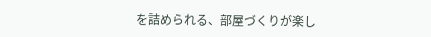を詰められる、部屋づくりが楽し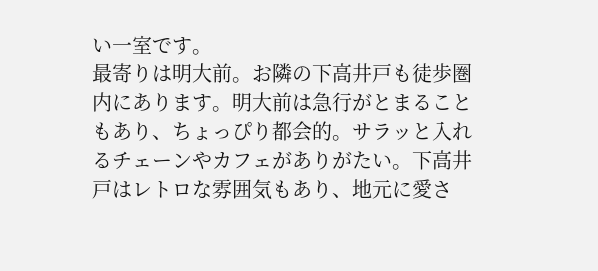い一室です。
最寄りは明大前。お隣の下高井戸も徒歩圏内にあります。明大前は急行がとまることもあり、ちょっぴり都会的。サラッと入れるチェーンやカフェがありがたい。下高井戸はレトロな雰囲気もあり、地元に愛さ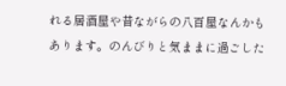れる居酒屋や昔ながらの八百屋なんかもあります。のんびりと気ままに過ごした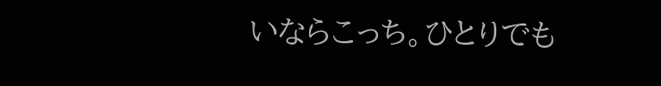いならこっち。ひとりでも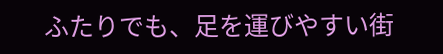ふたりでも、足を運びやすい街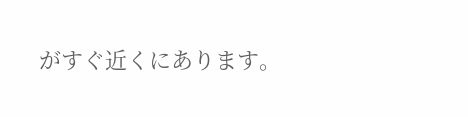がすぐ近くにあります。